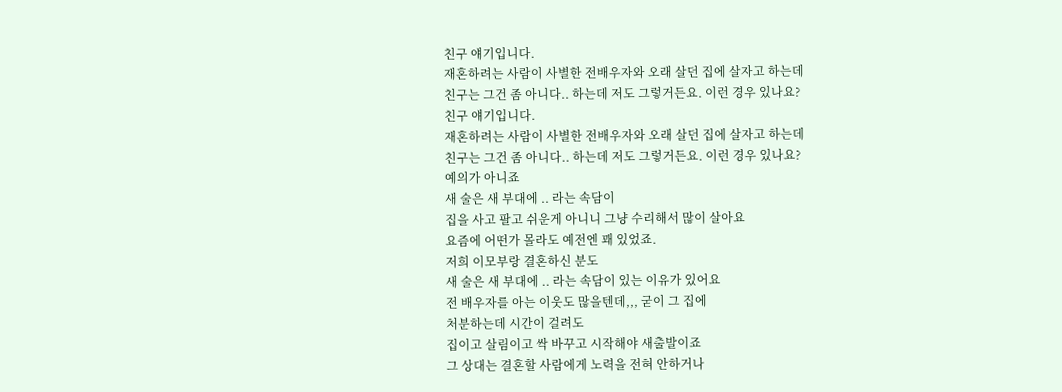친구 얘기입니다.
재혼하려는 사람이 사별한 전배우자와 오래 살던 집에 살자고 하는데
친구는 그건 좀 아니다.. 하는데 저도 그렇거든요. 이런 경우 있나요?
친구 얘기입니다.
재혼하려는 사람이 사별한 전배우자와 오래 살던 집에 살자고 하는데
친구는 그건 좀 아니다.. 하는데 저도 그렇거든요. 이런 경우 있나요?
예의가 아니죠
새 술은 새 부대에 .. 라는 속담이
집을 사고 팔고 쉬운게 아니니 그냥 수리해서 많이 살아요
요즘에 어떤가 몰라도 예전엔 꽤 있었죠.
저희 이모부랑 결혼하신 분도
새 술은 새 부대에 .. 라는 속담이 있는 이유가 있어요
전 배우자를 아는 이웃도 많을텐데,,, 굳이 그 집에
처분하는데 시간이 걸려도
집이고 살림이고 싹 바꾸고 시작해야 새출발이죠
그 상대는 결혼할 사람에게 노력을 전혀 안하거나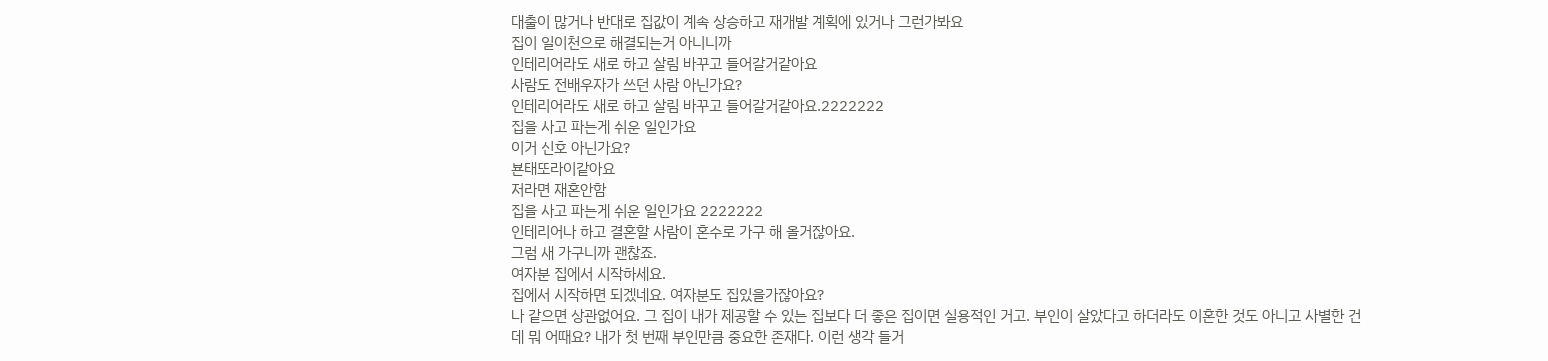대출이 많거나 반대로 집값이 계속 상승하고 재개발 계획에 있거나 그런가봐요
집이 일이천으로 해결되는거 아니니까
인테리어라도 새로 하고 살림 바꾸고 들어갈거같아요
사람도 전배우자가 쓰던 사람 아닌가요?
인테리어라도 새로 하고 살림 바꾸고 들어갈거같아요.2222222
집을 사고 파는게 쉬운 일인가요
이거 신호 아닌가요?
뵨태또라이같아요
저라면 재혼안함
집을 사고 파는게 쉬운 일인가요 2222222
인테리어나 하고 결혼할 사람이 혼수로 가구 해 올거잖아요.
그럼 새 가구니까 괜찮죠.
여자분 집에서 시작하세요.
집에서 시작하면 되겠네요. 여자분도 집있을가잖아요?
나 같으면 상관없어요. 그 집이 내가 제공할 수 있는 집보다 더 좋은 집이면 실용적인 거고. 부인이 살았다고 하더라도 이혼한 것도 아니고 사별한 건데 뭐 어때요? 내가 첫 번째 부인만큼 중요한 존재다. 이런 생각 들거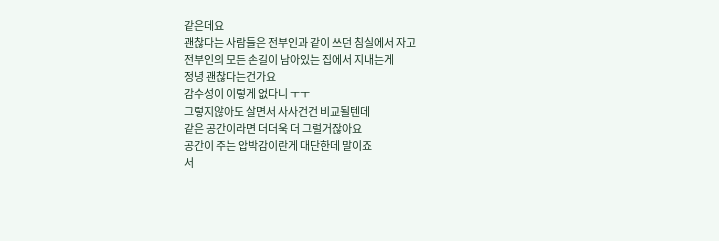같은데요
괜찮다는 사람들은 전부인과 같이 쓰던 침실에서 자고
전부인의 모든 손길이 남아있는 집에서 지내는게
정녕 괜찮다는건가요
감수성이 이렇게 없다니 ㅜㅜ
그렇지않아도 살면서 사사건건 비교될텐데
같은 공간이라면 더더욱 더 그럴거잖아요
공간이 주는 압박감이란게 대단한데 말이죠
서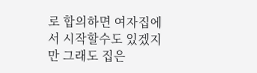로 합의하면 여자집에서 시작할수도 있겠지만 그래도 집은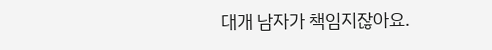대개 남자가 책임지잖아요.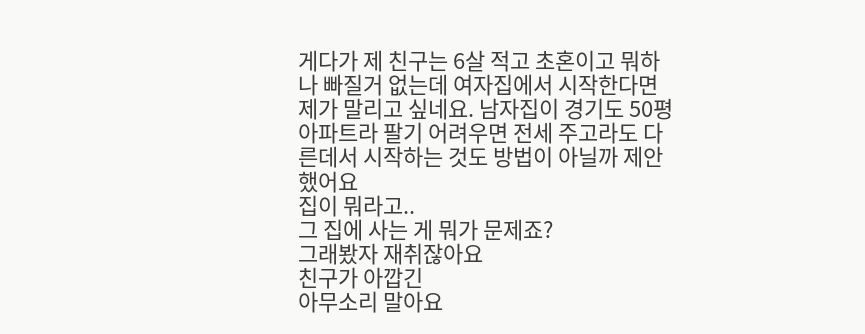게다가 제 친구는 6살 적고 초혼이고 뭐하나 빠질거 없는데 여자집에서 시작한다면 제가 말리고 싶네요. 남자집이 경기도 50평 아파트라 팔기 어려우면 전세 주고라도 다른데서 시작하는 것도 방법이 아닐까 제안했어요
집이 뭐라고..
그 집에 사는 게 뭐가 문제죠?
그래봤자 재취잖아요
친구가 아깝긴
아무소리 말아요